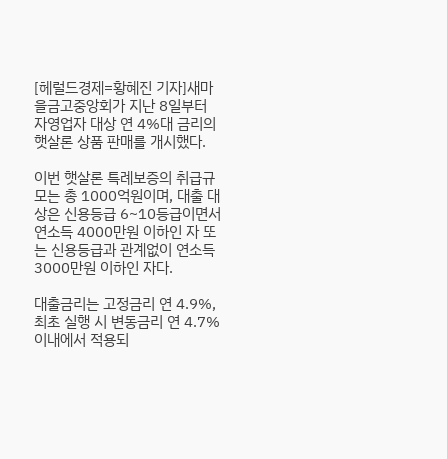[헤럴드경제=황혜진 기자]새마을금고중앙회가 지난 8일부터 자영업자 대상 연 4%대 금리의 햇살론 상품 판매를 개시했다.

이번 햇살론 특례보증의 취급규모는 총 1000억원이며, 대출 대상은 신용등급 6~10등급이면서 연소득 4000만원 이하인 자 또는 신용등급과 관계없이 연소득 3000만원 이하인 자다.

대출금리는 고정금리 연 4.9%, 최초 실행 시 변동금리 연 4.7% 이내에서 적용되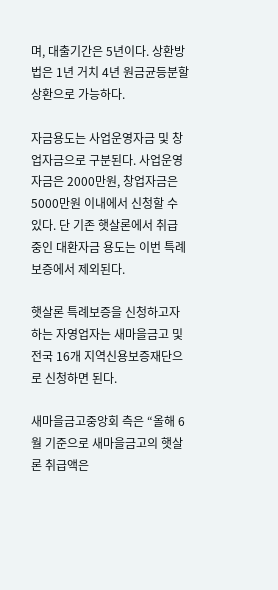며, 대출기간은 5년이다. 상환방법은 1년 거치 4년 원금균등분할상환으로 가능하다.

자금용도는 사업운영자금 및 창업자금으로 구분된다. 사업운영자금은 2000만원, 창업자금은 5000만원 이내에서 신청할 수 있다. 단 기존 햇살론에서 취급 중인 대환자금 용도는 이번 특례보증에서 제외된다.

햇살론 특례보증을 신청하고자 하는 자영업자는 새마을금고 및 전국 16개 지역신용보증재단으로 신청하면 된다.

새마을금고중앙회 측은 “올해 6월 기준으로 새마을금고의 햇살론 취급액은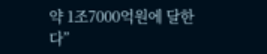약 1조7000억원에 달한다”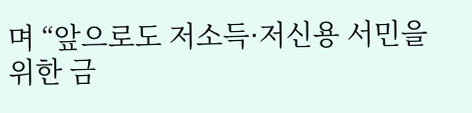며 “앞으로도 저소득·저신용 서민을 위한 금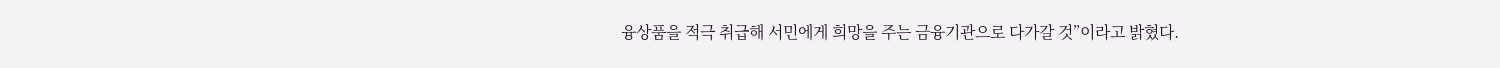융상품을 적극 취급해 서민에게 희망을 주는 금융기관으로 다가갈 것”이라고 밝혔다.